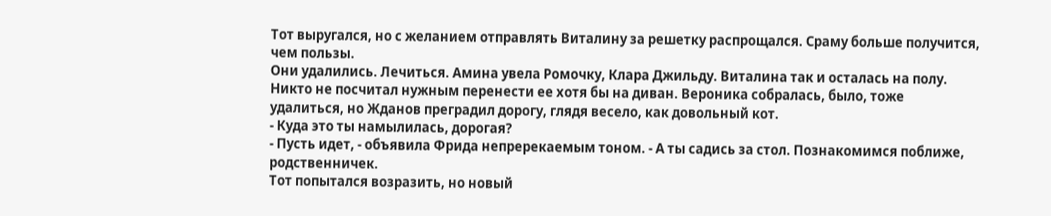Тот выругался, но с желанием отправлять Виталину за решетку распрощался. Сраму больше получится, чем пользы.
Они удалились. Лечиться. Амина увела Ромочку, Клара Джильду. Виталина так и осталась на полу. Никто не посчитал нужным перенести ее хотя бы на диван. Вероника собралась, было, тоже удалиться, но Жданов преградил дорогу, глядя весело, как довольный кот.
- Куда это ты намылилась, дорогая?
- Пусть идет, - объявила Фрида непререкаемым тоном. - А ты садись за стол. Познакомимся поближе, родственничек.
Тот попытался возразить, но новый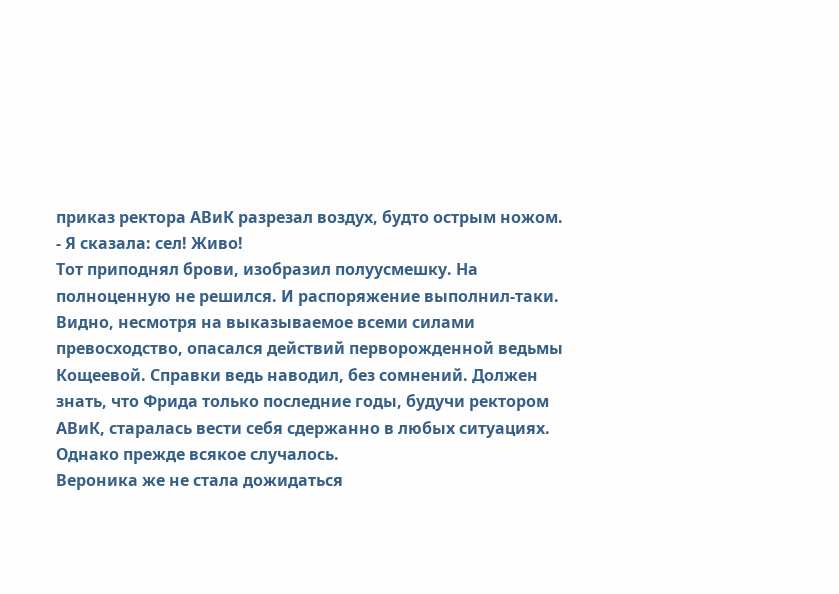приказ ректора АВиК разрезал воздух, будто острым ножом.
- Я сказала: сел! Живо!
Тот приподнял брови, изобразил полуусмешку. На полноценную не решился. И распоряжение выполнил-таки. Видно, несмотря на выказываемое всеми силами превосходство, опасался действий перворожденной ведьмы Кощеевой. Справки ведь наводил, без сомнений. Должен знать, что Фрида только последние годы, будучи ректором АВиК, старалась вести себя сдержанно в любых ситуациях. Однако прежде всякое случалось.
Вероника же не стала дожидаться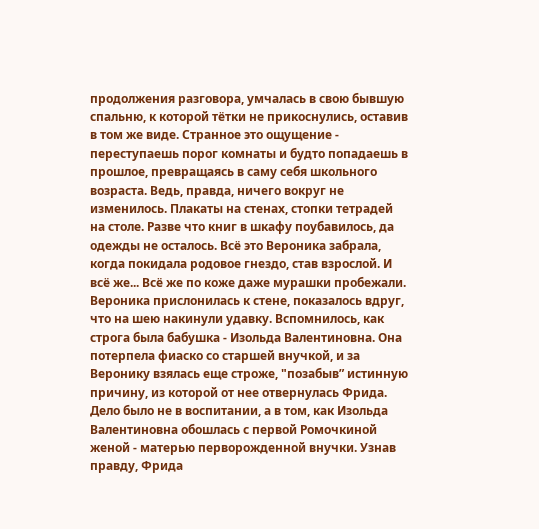продолжения разговора, умчалась в свою бывшую спальню, к которой тётки не прикоснулись, оставив в том же виде. Странное это ощущение - переступаешь порог комнаты и будто попадаешь в прошлое, превращаясь в саму себя школьного возраста. Ведь, правда, ничего вокруг не изменилось. Плакаты на стенах, стопки тетрадей на столе. Разве что книг в шкафу поубавилось, да одежды не осталось. Всё это Вероника забрала, когда покидала родовое гнездо, став взрослой. И всё же... Всё же по коже даже мурашки пробежали.
Вероника прислонилась к стене, показалось вдруг, что на шею накинули удавку. Вспомнилось, как строга была бабушка - Изольда Валентиновна. Она потерпела фиаско со старшей внучкой, и за Веронику взялась еще строже, "позабыв” истинную причину, из которой от нее отвернулась Фрида. Дело было не в воспитании, а в том, как Изольда Валентиновна обошлась с первой Ромочкиной женой - матерью перворожденной внучки. Узнав правду, Фрида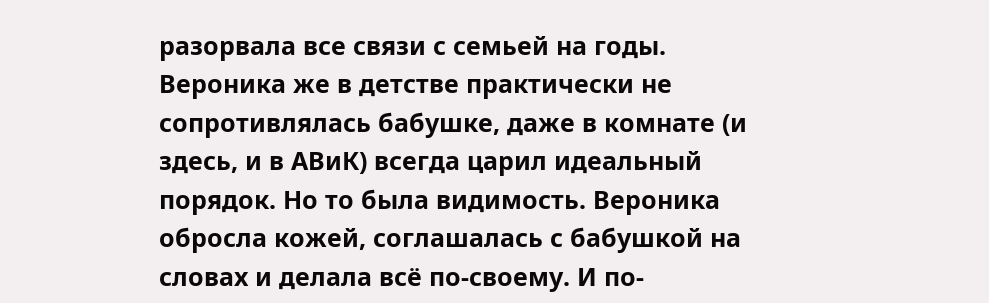разорвала все связи с семьей на годы. Вероника же в детстве практически не сопротивлялась бабушке, даже в комнате (и здесь, и в АВиК) всегда царил идеальный порядок. Но то была видимость. Вероника обросла кожей, соглашалась с бабушкой на словах и делала всё по-своему. И по-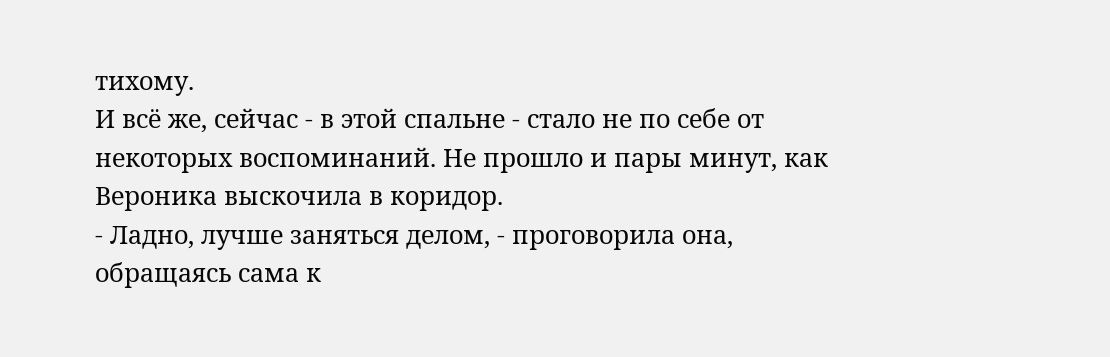тихому.
И всё же, сейчас - в этой спальне - стало не по себе от некоторых воспоминаний. Не прошло и пары минут, как Вероника выскочила в коридор.
- Ладно, лучше заняться делом, - проговорила она, обращаясь сама к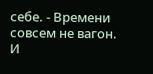себе. - Времени совсем не вагон.
И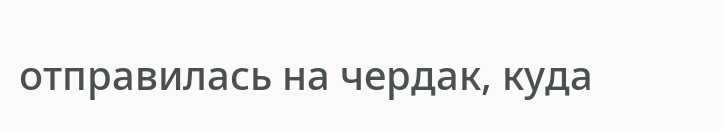отправилась на чердак, куда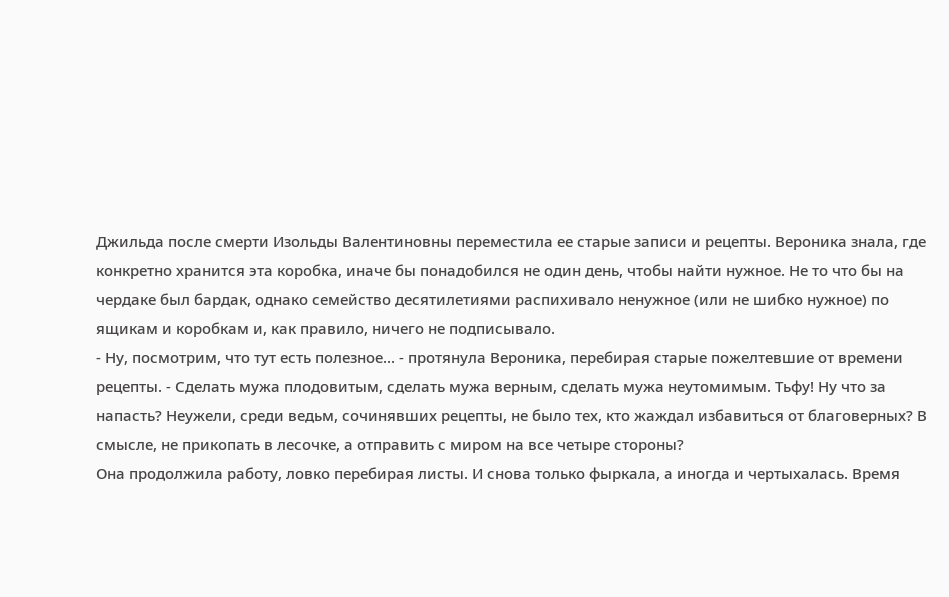Джильда после смерти Изольды Валентиновны переместила ее старые записи и рецепты. Вероника знала, где конкретно хранится эта коробка, иначе бы понадобился не один день, чтобы найти нужное. Не то что бы на чердаке был бардак, однако семейство десятилетиями распихивало ненужное (или не шибко нужное) по ящикам и коробкам и, как правило, ничего не подписывало.
- Ну, посмотрим, что тут есть полезное... - протянула Вероника, перебирая старые пожелтевшие от времени рецепты. - Сделать мужа плодовитым, сделать мужа верным, сделать мужа неутомимым. Тьфу! Ну что за напасть? Неужели, среди ведьм, сочинявших рецепты, не было тех, кто жаждал избавиться от благоверных? В смысле, не прикопать в лесочке, а отправить с миром на все четыре стороны?
Она продолжила работу, ловко перебирая листы. И снова только фыркала, а иногда и чертыхалась. Время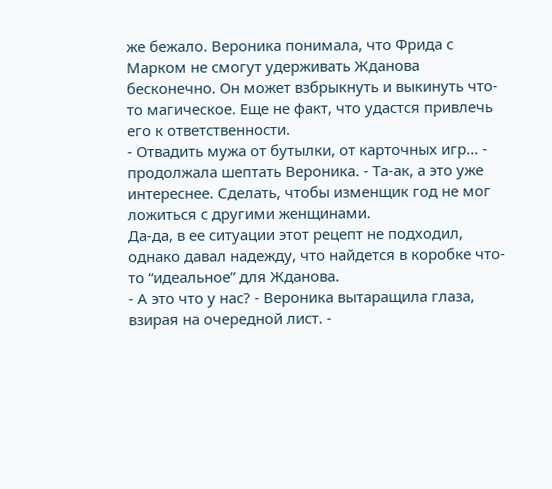же бежало. Вероника понимала, что Фрида с Марком не смогут удерживать Жданова бесконечно. Он может взбрыкнуть и выкинуть что-то магическое. Еще не факт, что удастся привлечь его к ответственности.
- Отвадить мужа от бутылки, от карточных игр... - продолжала шептать Вероника. - Та-ак, а это уже интереснее. Сделать, чтобы изменщик год не мог ложиться с другими женщинами.
Да-да, в ее ситуации этот рецепт не подходил, однако давал надежду, что найдется в коробке что-то “идеальное” для Жданова.
- А это что у нас? - Вероника вытаращила глаза, взирая на очередной лист. -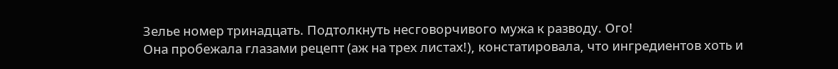Зелье номер тринадцать. Подтолкнуть несговорчивого мужа к разводу. Ого!
Она пробежала глазами рецепт (аж на трех листах!), констатировала, что ингредиентов хоть и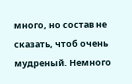много, но состав не сказать, чтоб очень мудреный. Немного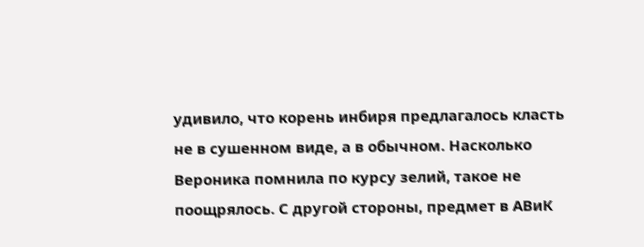удивило, что корень инбиря предлагалось класть не в сушенном виде, а в обычном. Насколько Вероника помнила по курсу зелий, такое не поощрялось. С другой стороны, предмет в АВиК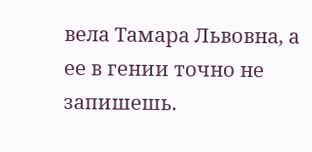вела Тамара Львовна, а ее в гении точно не запишешь.